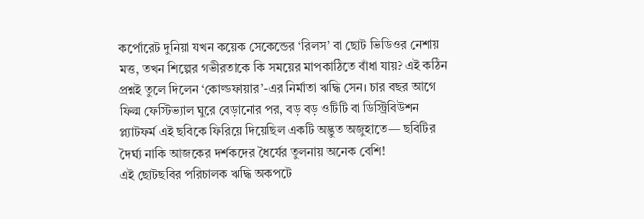কর্পোরেট দুনিয়া যখন কয়েক সেকেন্ডের ‘রিলস’ বা ছোট ভিডিওর নেশায় মত্ত, তখন শিল্পের গভীরতাকে কি সময়ের মাপকাঠিতে বাঁধা যায়? এই কঠিন প্রশ্নই তুলে দিলেন ‘কোল্ডফায়ার’-এর নির্মাতা ঋদ্ধি সেন। চার বছর আগে ফিল্ম ফেস্টিভ্যাল ঘুরে বেড়ানোর পর, বড় বড় ওটিটি বা ডিস্ট্রিবিউশন প্ল্যাটফর্ম এই ছবিকে ফিরিয়ে দিয়েছিল একটি অদ্ভুত অজুহাতে— ছবিটির দৈর্ঘ্য নাকি আজকের দর্শকদের ধৈর্যের তুলনায় অনেক বেশি!
এই ছোটছবির পরিচালক ঋদ্ধি অকপটে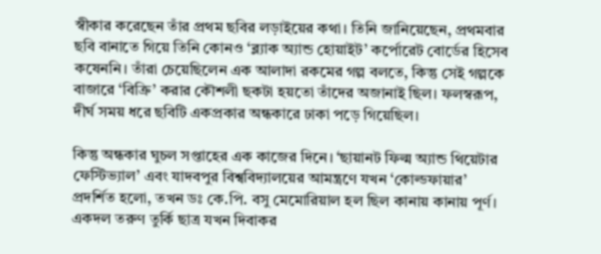স্বীকার করেছেন তাঁর প্রথম ছবির লড়াইয়ের কথা। তিনি জানিয়েছেন, প্রথমবার ছবি বানাতে গিয়ে তিনি কোনও ‘ব্ল্যাক অ্যান্ড হোয়াইট’ কর্পোরেট বোর্ডের হিসেব কষেননি। তাঁরা চেয়েছিলেন এক আলাদা রকমের গল্প বলতে, কিন্তু সেই গল্পকে বাজারে ‘বিক্রি’ করার কৌশলী ছকটা হয়তো তাঁদের অজানাই ছিল। ফলস্বরূপ, দীর্ঘ সময় ধরে ছবিটি একপ্রকার অন্ধকারে ঢাকা পড়ে গিয়েছিল।

কিন্তু অন্ধকার ঘুচল সপ্তাহের এক কাজের দিনে। ‘ছায়ানট ফিল্ম অ্যান্ড থিয়েটার ফেস্টিভ্যাল’ এবং যাদবপুর বিশ্ববিদ্যালয়ের আমন্ত্রণে যখন ‘কোল্ডফায়ার’ প্রদর্শিত হলো, তখন ডঃ কে.পি. বসু মেমোরিয়াল হল ছিল কানায় কানায় পূর্ণ। একদল তরুণ তুর্কি ছাত্র যখন দিবাকর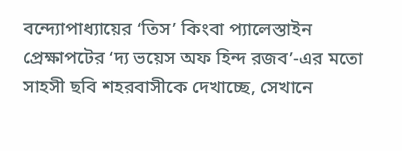বন্দ্যোপাধ্যায়ের ‘তিস’ কিংবা প্যালেস্তাইন প্রেক্ষাপটের ‘দ্য ভয়েস অফ হিন্দ রজব’-এর মতো সাহসী ছবি শহরবাসীকে দেখাচ্ছে, সেখানে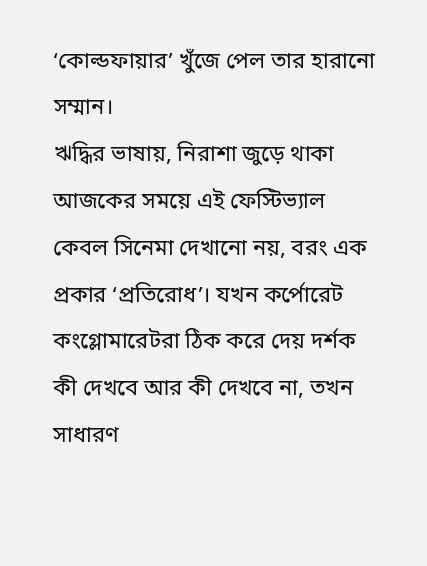‘কোল্ডফায়ার’ খুঁজে পেল তার হারানো সম্মান।
ঋদ্ধির ভাষায়, নিরাশা জুড়ে থাকা আজকের সময়ে এই ফেস্টিভ্যাল কেবল সিনেমা দেখানো নয়, বরং এক প্রকার ‘প্রতিরোধ’। যখন কর্পোরেট কংগ্লোমারেটরা ঠিক করে দেয় দর্শক কী দেখবে আর কী দেখবে না, তখন সাধারণ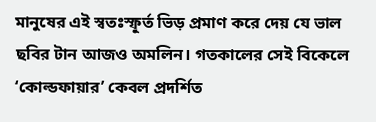মানুষের এই স্বতঃস্ফূর্ত ভিড় প্রমাণ করে দেয় যে ভাল ছবির টান আজও অমলিন। গতকালের সেই বিকেলে ‘কোল্ডফায়ার’ কেবল প্রদর্শিত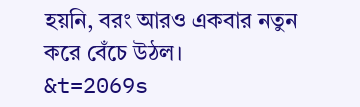হয়নি, বরং আরও একবার নতুন করে বেঁচে উঠল।
&t=2069s